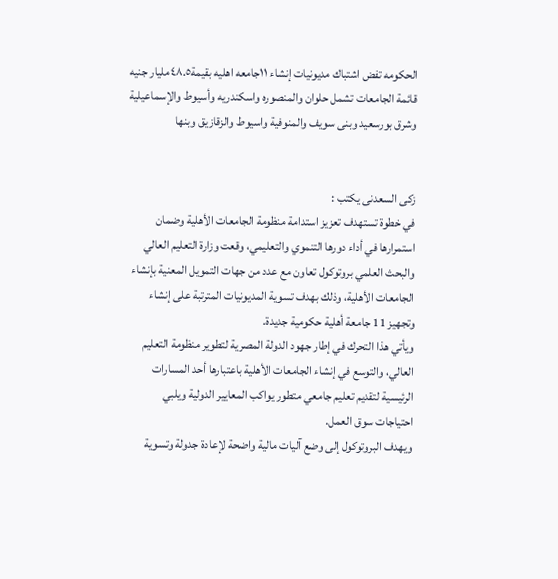الحكومه تفض اشتباك مديونيات إنشاء ١١جامعه اهليه بقيمة٤٨.٥مليار جنيه
قائمة الجامعات تشمل حلوان والمنصوره واسكندريه وأسيوط والإسماعيلية وشرق بورسعيد وبنى سويف والمنوفية واسيوط والزقازيق وبنها


زكى السعدنى يكتب :
في خطوة تستهدف تعزيز استدامة منظومة الجامعات الأهلية وضمان استمرارها في أداء دورها التنموي والتعليمي، وقعت وزارة التعليم العالي والبحث العلمي بروتوكول تعاون مع عدد من جهات التمويل المعنية بإنشاء الجامعات الأهلية، وذلك بهدف تسوية المديونيات المترتبة على إنشاء وتجهيز 11 جامعة أهلية حكومية جديدة.
ويأتي هذا التحرك في إطار جهود الدولة المصرية لتطوير منظومة التعليم العالي، والتوسع في إنشاء الجامعات الأهلية باعتبارها أحد المسارات الرئيسية لتقديم تعليم جامعي متطور يواكب المعايير الدولية ويلبي احتياجات سوق العمل.
ويهدف البروتوكول إلى وضع آليات مالية واضحة لإعادة جدولة وتسوية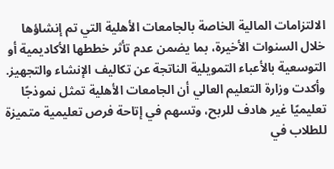الالتزامات المالية الخاصة بالجامعات الأهلية التي تم إنشاؤها خلال السنوات الأخيرة، بما يضمن عدم تأثر خططها الأكاديمية أو التوسعية بالأعباء التمويلية الناتجة عن تكاليف الإنشاء والتجهيز.
وأكدت وزارة التعليم العالي أن الجامعات الأهلية تمثل نموذجًا تعليميًا غير هادف للربح، وتسهم في إتاحة فرص تعليمية متميزة للطلاب في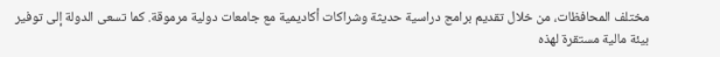مختلف المحافظات، من خلال تقديم برامج دراسية حديثة وشراكات أكاديمية مع جامعات دولية مرموقة. كما تسعى الدولة إلى توفير بيئة مالية مستقرة لهذه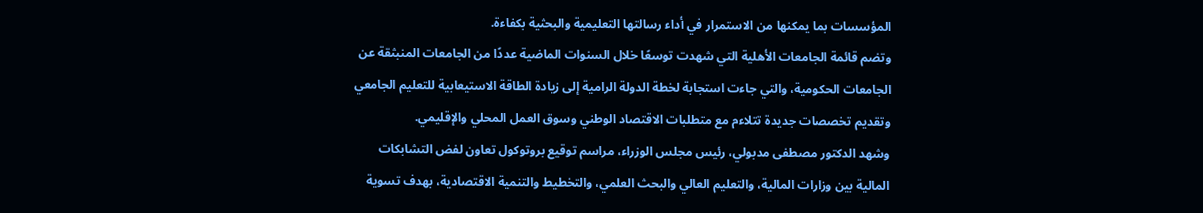المؤسسات بما يمكنها من الاستمرار في أداء رسالتها التعليمية والبحثية بكفاءة.
وتضم قائمة الجامعات الأهلية التي شهدت توسعًا خلال السنوات الماضية عددًا من الجامعات المنبثقة عن الجامعات الحكومية، والتي جاءت استجابة لخطة الدولة الرامية إلى زيادة الطاقة الاستيعابية للتعليم الجامعي وتقديم تخصصات جديدة تتلاءم مع متطلبات الاقتصاد الوطني وسوق العمل المحلي والإقليمي.
وشهد الدكتور مصطفى مدبولي، رئيس مجلس الوزراء، مراسم توقيع بروتوكول تعاون لفض التشابكات المالية بين وزارات المالية، والتعليم العالي والبحث العلمي، والتخطيط والتنمية الاقتصادية، بهدف تسوية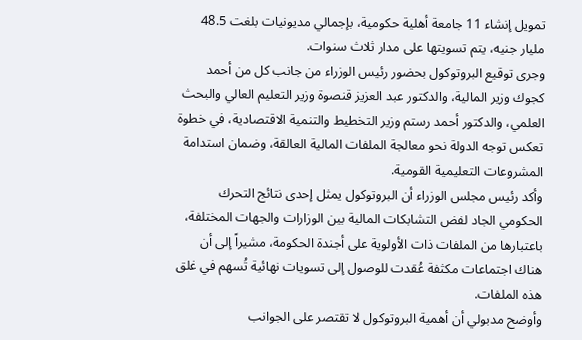تمويل إنشاء 11 جامعة أهلية حكومية، بإجمالي مديونيات بلغت 48.5 مليار جنيه، يتم تسويتها على مدار ثلاث سنوات.
وجرى توقيع البروتوكول بحضور رئيس الوزراء من جانب كل من أحمد كجوك وزير المالية، والدكتور عبد العزيز قنصوة وزير التعليم العالي والبحث العلمي، والدكتور أحمد رستم وزير التخطيط والتنمية الاقتصادية، في خطوة تعكس توجه الدولة نحو معالجة الملفات المالية العالقة، وضمان استدامة المشروعات التعليمية القومية.
وأكد رئيس مجلس الوزراء أن البروتوكول يمثل إحدى نتائج التحرك الحكومي الجاد لفض التشابكات المالية بين الوزارات والجهات المختلفة، باعتبارها من الملفات ذات الأولوية على أجندة الحكومة، مشيراً إلى أن هناك اجتماعات مكثفة عُقدت للوصول إلى تسويات نهائية تُسهم في غلق هذه الملفات.
وأوضح مدبولي أن أهمية البروتوكول لا تقتصر على الجوانب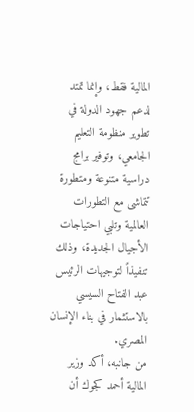المالية فقط، وإنما تمتد لدعم جهود الدولة في تطوير منظومة التعليم الجامعي، وتوفير برامج دراسية متنوعة ومتطورة تتماشى مع التطورات العالمية وتلبي احتياجات الأجيال الجديدة، وذلك تنفيذاً لتوجيهات الرئيس عبد الفتاح السيسي بالاستثمار في بناء الإنسان المصري.
من جانبه، أكد وزير المالية أحمد كجوك أن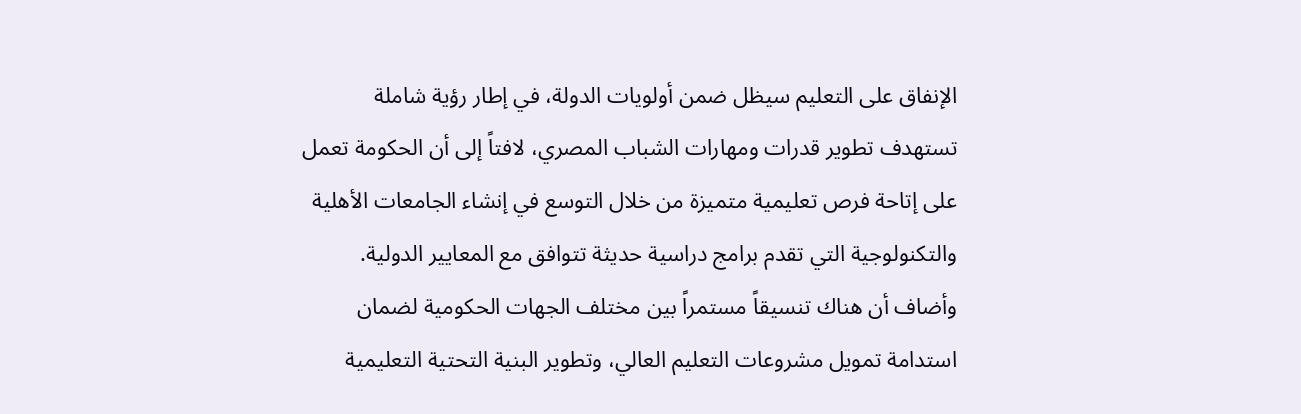الإنفاق على التعليم سيظل ضمن أولويات الدولة، في إطار رؤية شاملة تستهدف تطوير قدرات ومهارات الشباب المصري، لافتاً إلى أن الحكومة تعمل على إتاحة فرص تعليمية متميزة من خلال التوسع في إنشاء الجامعات الأهلية والتكنولوجية التي تقدم برامج دراسية حديثة تتوافق مع المعايير الدولية.
وأضاف أن هناك تنسيقاً مستمراً بين مختلف الجهات الحكومية لضمان استدامة تمويل مشروعات التعليم العالي، وتطوير البنية التحتية التعليمية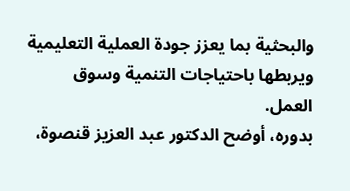والبحثية بما يعزز جودة العملية التعليمية ويربطها باحتياجات التنمية وسوق العمل.
بدوره، أوضح الدكتور عبد العزيز قنصوة،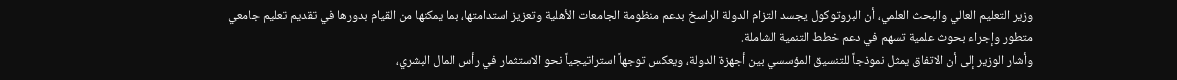وزير التعليم العالي والبحث العلمي، أن البروتوكول يجسد التزام الدولة الراسخ بدعم منظومة الجامعات الأهلية وتعزيز استدامتها، بما يمكنها من القيام بدورها في تقديم تعليم جامعي متطور وإجراء بحوث علمية تسهم في دعم خطط التنمية الشاملة.
وأشار الوزير إلى أن الاتفاق يمثل نموذجاً للتنسيق المؤسسي بين أجهزة الدولة، ويعكس توجهاً استراتيجياً نحو الاستثمار في رأس المال البشري،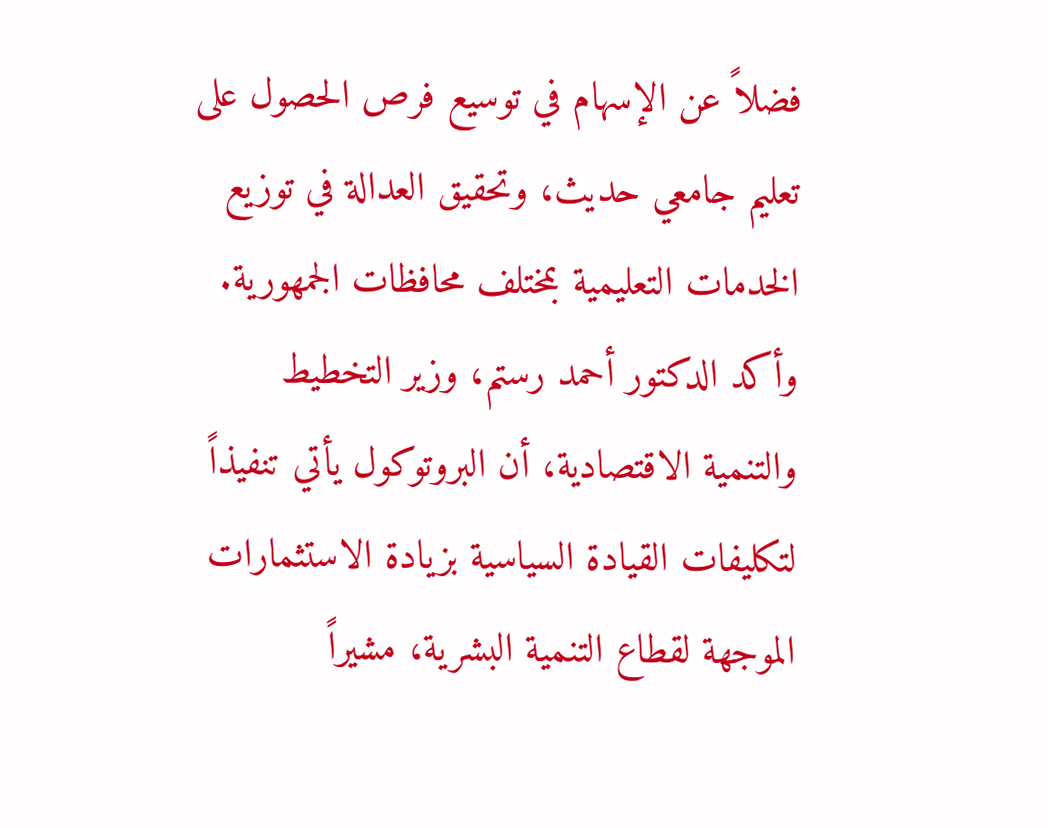فضلاً عن الإسهام في توسيع فرص الحصول على تعليم جامعي حديث، وتحقيق العدالة في توزيع الخدمات التعليمية بمختلف محافظات الجمهورية.
وأكد الدكتور أحمد رستم، وزير التخطيط والتنمية الاقتصادية، أن البروتوكول يأتي تنفيذاً لتكليفات القيادة السياسية بزيادة الاستثمارات الموجهة لقطاع التنمية البشرية، مشيراً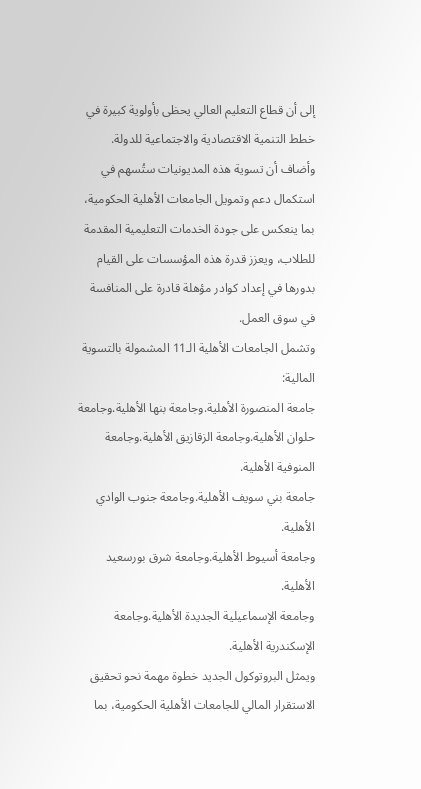إلى أن قطاع التعليم العالي يحظى بأولوية كبيرة في خطط التنمية الاقتصادية والاجتماعية للدولة.
وأضاف أن تسوية هذه المديونيات ستُسهم في استكمال دعم وتمويل الجامعات الأهلية الحكومية، بما ينعكس على جودة الخدمات التعليمية المقدمة للطلاب، ويعزز قدرة هذه المؤسسات على القيام بدورها في إعداد كوادر مؤهلة قادرة على المنافسة في سوق العمل.
وتشمل الجامعات الأهلية الـ11 المشمولة بالتسوية المالية:
جامعة المنصورة الأهلية.وجامعة بنها الأهلية.وجامعة حلوان الأهلية.وجامعة الزقازيق الأهلية.وجامعة المنوفية الأهلية.
جامعة بني سويف الأهلية.وجامعة جنوب الوادي الأهلية.
وجامعة أسيوط الأهلية.وجامعة شرق بورسعيد الأهلية.
وجامعة الإسماعيلية الجديدة الأهلية.وجامعة الإسكندرية الأهلية.
ويمثل البروتوكول الجديد خطوة مهمة نحو تحقيق الاستقرار المالي للجامعات الأهلية الحكومية، بما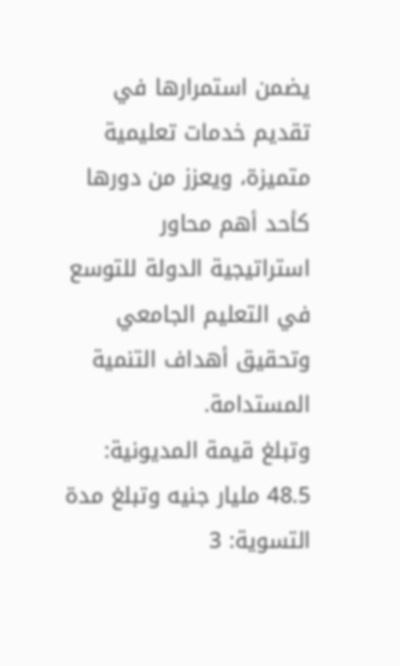يضمن استمرارها في تقديم خدمات تعليمية متميزة، ويعزز من دورها كأحد أهم محاور استراتيجية الدولة للتوسع في التعليم الجامعي وتحقيق أهداف التنمية المستدامة.
وتبلغ قيمة المديونية: 48.5 مليار جنيه وتبلغ مدة التسوية: 3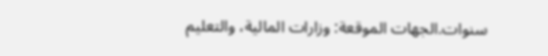سنوات.الجهات الموقعة: وزارات المالية، والتعليم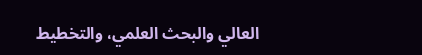العالي والبحث العلمي، والتخطيط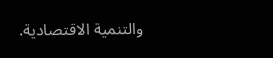والتنمية الاقتصادية.